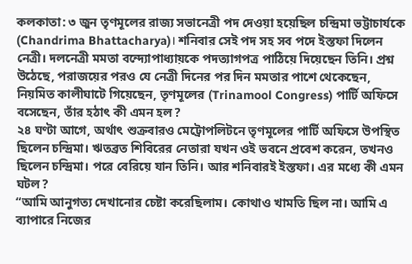কলকাতা: ৩ জুন তৃণমূলের রাজ্য সভানেত্রী পদ দেওয়া হয়েছিল চন্দ্রিমা ভট্টাচার্যকে (Chandrima Bhattacharya)। শনিবার সেই পদ সহ সব পদে ইস্তফা দিলেন নেত্রী। দলনেত্রী মমতা বন্দ্যোপাধ্যায়কে পদত্যাগপত্র পাঠিয়ে দিয়েছেন তিনি। প্রশ্ন উঠেছে, পরাজয়ের পরও যে নেত্রী দিনের পর দিন মমতার পাশে থেকেছেন, নিয়মিত কালীঘাটে গিয়েছেন, তৃণমূলের (Trinamool Congress) পার্টি অফিসে বসেছেন, তাঁর হঠাৎ কী এমন হল?
২৪ ঘণ্টা আগে, অর্থাৎ শুক্রবারও মেট্রোপলিটনে তৃণমূলের পার্টি অফিসে উপস্থিত ছিলেন চন্দ্রিমা। ঋতব্রত শিবিরের নেতারা যখন ওই ভবনে প্রবেশ করেন, তখনও ছিলেন চন্দ্রিমা। পরে বেরিয়ে যান তিনি। আর শনিবারই ইস্তফা। এর মধ্যে কী এমন ঘটল?
“আমি আনুগত্য দেখানোর চেষ্টা করেছিলাম। কোথাও খামতি ছিল না। আমি এ ব্যাপারে নিজের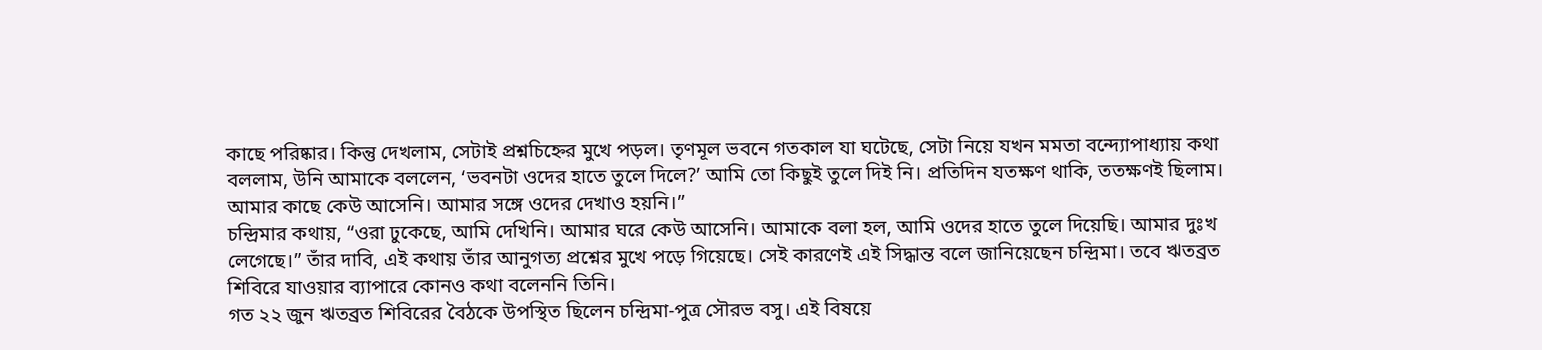কাছে পরিষ্কার। কিন্তু দেখলাম, সেটাই প্রশ্নচিহ্নের মুখে পড়ল। তৃণমূল ভবনে গতকাল যা ঘটেছে, সেটা নিয়ে যখন মমতা বন্দ্যোপাধ্যায় কথা বললাম, উনি আমাকে বললেন, ‘ভবনটা ওদের হাতে তুলে দিলে?’ আমি তো কিছুই তুলে দিই নি। প্রতিদিন যতক্ষণ থাকি, ততক্ষণই ছিলাম। আমার কাছে কেউ আসেনি। আমার সঙ্গে ওদের দেখাও হয়নি।”
চন্দ্রিমার কথায়, “ওরা ঢুকেছে, আমি দেখিনি। আমার ঘরে কেউ আসেনি। আমাকে বলা হল, আমি ওদের হাতে তুলে দিয়েছি। আমার দুঃখ লেগেছে।” তাঁর দাবি, এই কথায় তাঁর আনুগত্য প্রশ্নের মুখে পড়ে গিয়েছে। সেই কারণেই এই সিদ্ধান্ত বলে জানিয়েছেন চন্দ্রিমা। তবে ঋতব্রত শিবিরে যাওয়ার ব্যাপারে কোনও কথা বলেননি তিনি।
গত ২২ জুন ঋতব্রত শিবিরের বৈঠকে উপস্থিত ছিলেন চন্দ্রিমা-পুত্র সৌরভ বসু। এই বিষয়ে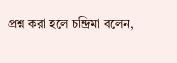প্রশ্ন করা হলে চন্দ্রিমা বলেন,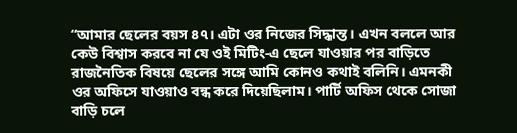“আমার ছেলের বয়স ৪৭। এটা ওর নিজের সিদ্ধান্ত। এখন বললে আর কেউ বিশ্বাস করবে না যে ওই মিটিং-এ ছেলে যাওয়ার পর বাড়িতে রাজনৈতিক বিষয়ে ছেলের সঙ্গে আমি কোনও কথাই বলিনি। এমনকী ওর অফিসে যাওয়াও বন্ধ করে দিয়েছিলাম। পার্টি অফিস থেকে সোজা বাড়ি চলে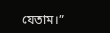যেতাম।”